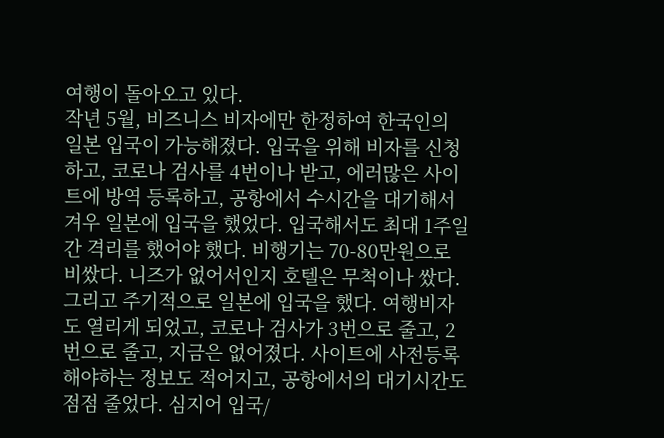여행이 돌아오고 있다.
작년 5월, 비즈니스 비자에만 한정하여 한국인의 일본 입국이 가능해졌다. 입국을 위해 비자를 신청하고, 코로나 검사를 4번이나 받고, 에러많은 사이트에 방역 등록하고, 공항에서 수시간을 대기해서 겨우 일본에 입국을 했었다. 입국해서도 최대 1주일간 격리를 했어야 했다. 비행기는 70-80만원으로 비쌌다. 니즈가 없어서인지 호텔은 무척이나 쌌다. 그리고 주기적으로 일본에 입국을 했다. 여행비자도 열리게 되었고, 코로나 검사가 3번으로 줄고, 2번으로 줄고, 지금은 없어졌다. 사이트에 사전등록해야하는 정보도 적어지고, 공항에서의 대기시간도 점점 줄었다. 심지어 입국/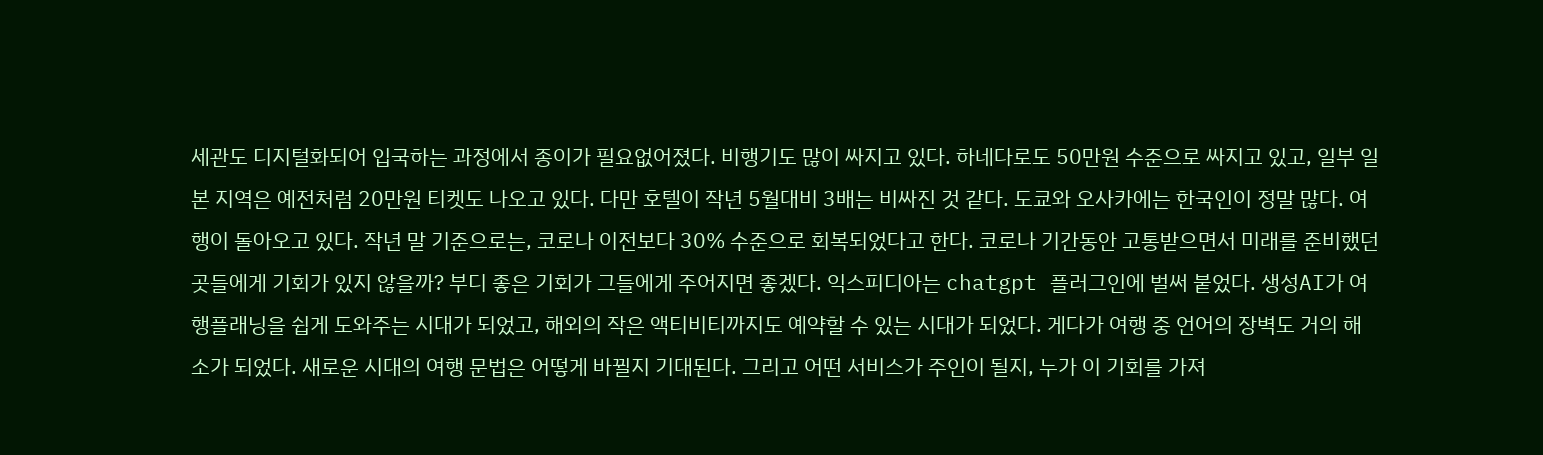세관도 디지털화되어 입국하는 과정에서 종이가 필요없어졌다. 비행기도 많이 싸지고 있다. 하네다로도 50만원 수준으로 싸지고 있고, 일부 일본 지역은 예전처럼 20만원 티켓도 나오고 있다. 다만 호텔이 작년 5월대비 3배는 비싸진 것 같다. 도쿄와 오사카에는 한국인이 정말 많다. 여행이 돌아오고 있다. 작년 말 기준으로는, 코로나 이전보다 30% 수준으로 회복되었다고 한다. 코로나 기간동안 고통받으면서 미래를 준비했던 곳들에게 기회가 있지 않을까? 부디 좋은 기회가 그들에게 주어지면 좋겠다. 익스피디아는 chatgpt 플러그인에 벌써 붙었다. 생성AI가 여행플래닝을 쉽게 도와주는 시대가 되었고, 해외의 작은 액티비티까지도 예약할 수 있는 시대가 되었다. 게다가 여행 중 언어의 장벽도 거의 해소가 되었다. 새로운 시대의 여행 문법은 어떻게 바뀔지 기대된다. 그리고 어떤 서비스가 주인이 될지, 누가 이 기회를 가져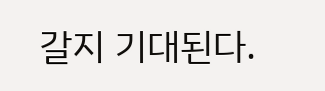갈지 기대된다.